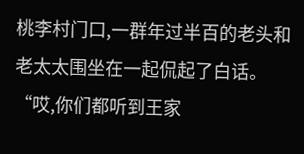桃李村门口,一群年过半百的老头和老太太围坐在一起侃起了白话。
“哎,你们都听到王家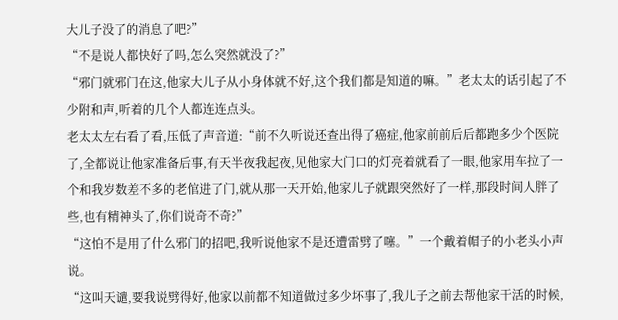大儿子没了的消息了吧?”
“不是说人都快好了吗,怎么突然就没了?”
“邪门就邪门在这,他家大儿子从小身体就不好,这个我们都是知道的嘛。”老太太的话引起了不少附和声,听着的几个人都连连点头。
老太太左右看了看,压低了声音道:“前不久听说还查出得了癌症,他家前前后后都跑多少个医院了,全都说让他家准备后事,有天半夜我起夜,见他家大门口的灯亮着就看了一眼,他家用车拉了一个和我岁数差不多的老倌进了门,就从那一天开始,他家儿子就跟突然好了一样,那段时间人胖了些,也有精神头了,你们说奇不奇?”
“这怕不是用了什么邪门的招吧,我听说他家不是还遭雷劈了噻。”一个戴着帽子的小老头小声说。
“这叫天谴,要我说劈得好,他家以前都不知道做过多少坏事了,我儿子之前去帮他家干活的时候,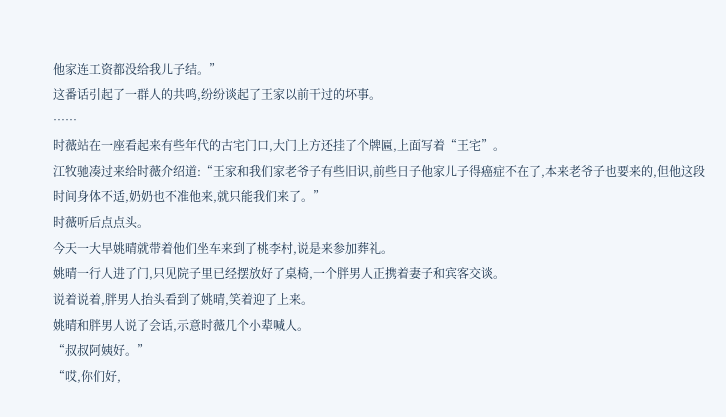他家连工资都没给我儿子结。”
这番话引起了一群人的共鸣,纷纷谈起了王家以前干过的坏事。
……
时薇站在一座看起来有些年代的古宅门口,大门上方还挂了个牌匾,上面写着“王宅”。
江牧驰凑过来给时薇介绍道:“王家和我们家老爷子有些旧识,前些日子他家儿子得癌症不在了,本来老爷子也要来的,但他这段时间身体不适,奶奶也不准他来,就只能我们来了。”
时薇听后点点头。
今天一大早姚晴就带着他们坐车来到了桃李村,说是来参加葬礼。
姚晴一行人进了门,只见院子里已经摆放好了桌椅,一个胖男人正携着妻子和宾客交谈。
说着说着,胖男人抬头看到了姚晴,笑着迎了上来。
姚晴和胖男人说了会话,示意时薇几个小辈喊人。
“叔叔阿姨好。”
“哎,你们好,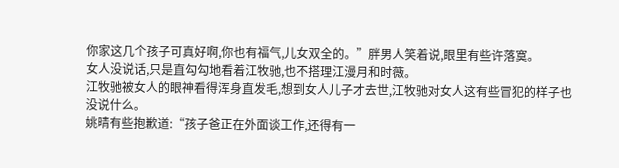你家这几个孩子可真好啊,你也有福气,儿女双全的。”胖男人笑着说,眼里有些许落寞。
女人没说话,只是直勾勾地看着江牧驰,也不搭理江漫月和时薇。
江牧驰被女人的眼神看得浑身直发毛,想到女人儿子才去世,江牧驰对女人这有些冒犯的样子也没说什么。
姚晴有些抱歉道:“孩子爸正在外面谈工作,还得有一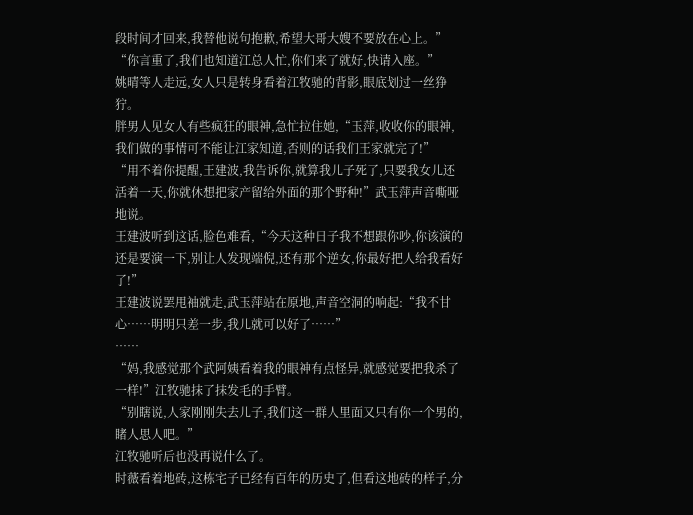段时间才回来,我替他说句抱歉,希望大哥大嫂不要放在心上。”
“你言重了,我们也知道江总人忙,你们来了就好,快请入座。”
姚晴等人走远,女人只是转身看着江牧驰的背影,眼底划过一丝狰狞。
胖男人见女人有些疯狂的眼神,急忙拉住她,“玉萍,收收你的眼神,我们做的事情可不能让江家知道,否则的话我们王家就完了!”
“用不着你提醒,王建波,我告诉你,就算我儿子死了,只要我女儿还活着一天,你就休想把家产留给外面的那个野种!”武玉萍声音嘶哑地说。
王建波听到这话,脸色难看,“今天这种日子我不想跟你吵,你该演的还是要演一下,别让人发现端倪,还有那个逆女,你最好把人给我看好了!”
王建波说罢甩袖就走,武玉萍站在原地,声音空洞的响起:“我不甘心……明明只差一步,我儿就可以好了……”
……
“妈,我感觉那个武阿姨看着我的眼神有点怪异,就感觉要把我杀了一样!”江牧驰抹了抹发毛的手臂。
“别瞎说,人家刚刚失去儿子,我们这一群人里面又只有你一个男的,睹人思人吧。”
江牧驰听后也没再说什么了。
时薇看着地砖,这栋宅子已经有百年的历史了,但看这地砖的样子,分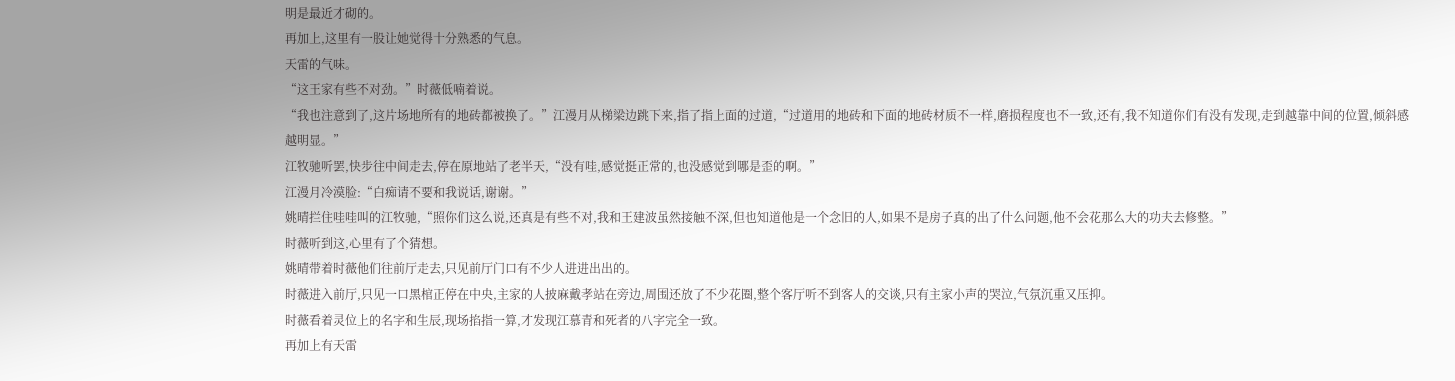明是最近才砌的。
再加上,这里有一股让她觉得十分熟悉的气息。
天雷的气味。
“这王家有些不对劲。”时薇低喃着说。
“我也注意到了,这片场地所有的地砖都被换了。”江漫月从梯梁边跳下来,指了指上面的过道,“过道用的地砖和下面的地砖材质不一样,磨损程度也不一致,还有,我不知道你们有没有发现,走到越靠中间的位置,倾斜感越明显。”
江牧驰听罢,快步往中间走去,停在原地站了老半天,“没有哇,感觉挺正常的,也没感觉到哪是歪的啊。”
江漫月冷漠脸:“白痴请不要和我说话,谢谢。”
姚晴拦住哇哇叫的江牧驰,“照你们这么说,还真是有些不对,我和王建波虽然接触不深,但也知道他是一个念旧的人,如果不是房子真的出了什么问题,他不会花那么大的功夫去修整。”
时薇听到这,心里有了个猜想。
姚晴带着时薇他们往前厅走去,只见前厅门口有不少人进进出出的。
时薇进入前厅,只见一口黑棺正停在中央,主家的人披麻戴孝站在旁边,周围还放了不少花圈,整个客厅听不到客人的交谈,只有主家小声的哭泣,气氛沉重又压抑。
时薇看着灵位上的名字和生辰,现场掐指一算,才发现江慕青和死者的八字完全一致。
再加上有天雷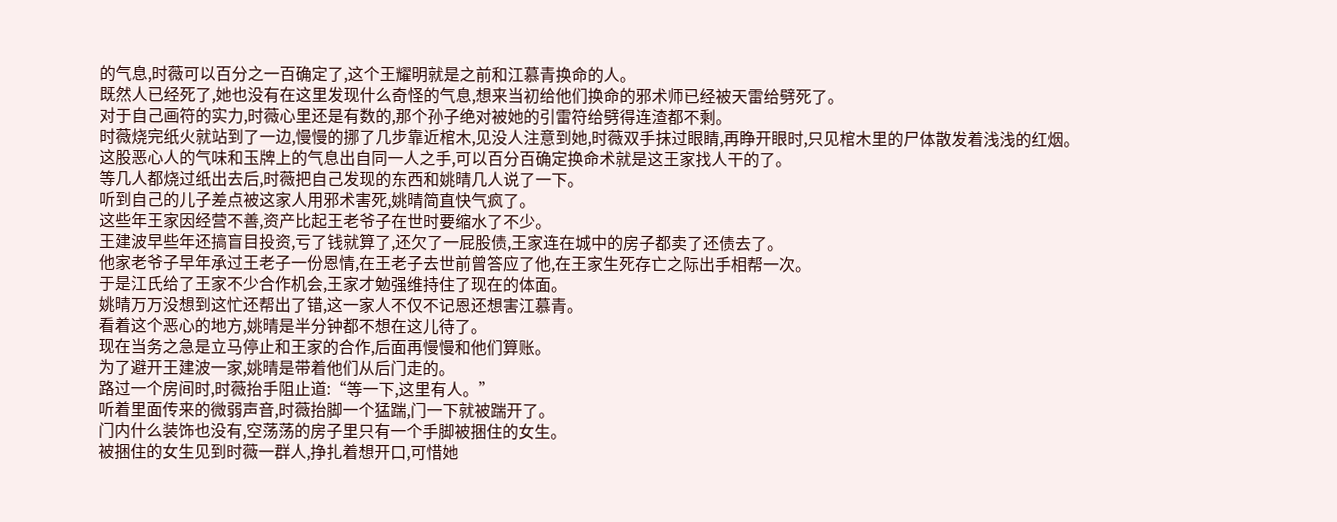的气息,时薇可以百分之一百确定了,这个王耀明就是之前和江慕青换命的人。
既然人已经死了,她也没有在这里发现什么奇怪的气息,想来当初给他们换命的邪术师已经被天雷给劈死了。
对于自己画符的实力,时薇心里还是有数的,那个孙子绝对被她的引雷符给劈得连渣都不剩。
时薇烧完纸火就站到了一边,慢慢的挪了几步靠近棺木,见没人注意到她,时薇双手抹过眼睛,再睁开眼时,只见棺木里的尸体散发着浅浅的红烟。
这股恶心人的气味和玉牌上的气息出自同一人之手,可以百分百确定换命术就是这王家找人干的了。
等几人都烧过纸出去后,时薇把自己发现的东西和姚晴几人说了一下。
听到自己的儿子差点被这家人用邪术害死,姚晴简直快气疯了。
这些年王家因经营不善,资产比起王老爷子在世时要缩水了不少。
王建波早些年还搞盲目投资,亏了钱就算了,还欠了一屁股债,王家连在城中的房子都卖了还债去了。
他家老爷子早年承过王老子一份恩情,在王老子去世前曾答应了他,在王家生死存亡之际出手相帮一次。
于是江氏给了王家不少合作机会,王家才勉强维持住了现在的体面。
姚晴万万没想到这忙还帮出了错,这一家人不仅不记恩还想害江慕青。
看着这个恶心的地方,姚晴是半分钟都不想在这儿待了。
现在当务之急是立马停止和王家的合作,后面再慢慢和他们算账。
为了避开王建波一家,姚晴是带着他们从后门走的。
路过一个房间时,时薇抬手阻止道:“等一下,这里有人。”
听着里面传来的微弱声音,时薇抬脚一个猛踹,门一下就被踹开了。
门内什么装饰也没有,空荡荡的房子里只有一个手脚被捆住的女生。
被捆住的女生见到时薇一群人,挣扎着想开口,可惜她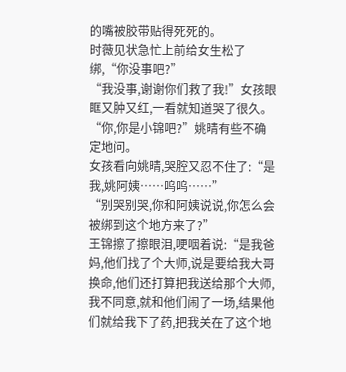的嘴被胶带贴得死死的。
时薇见状急忙上前给女生松了绑,“你没事吧?”
“我没事,谢谢你们救了我!”女孩眼眶又肿又红,一看就知道哭了很久。
“你,你是小锦吧?”姚晴有些不确定地问。
女孩看向姚晴,哭腔又忍不住了:“是我,姚阿姨……呜呜……”
“别哭别哭,你和阿姨说说,你怎么会被绑到这个地方来了?”
王锦擦了擦眼泪,哽咽着说:“是我爸妈,他们找了个大师,说是要给我大哥换命,他们还打算把我送给那个大师,我不同意,就和他们闹了一场,结果他们就给我下了药,把我关在了这个地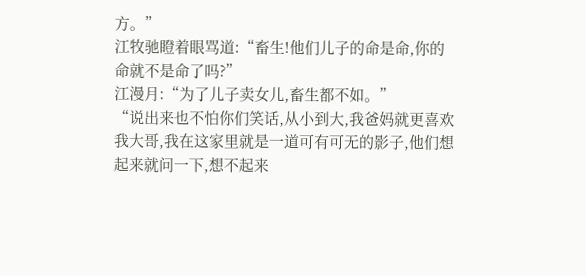方。”
江牧驰瞪着眼骂道:“畜生!他们儿子的命是命,你的命就不是命了吗?”
江漫月:“为了儿子卖女儿,畜生都不如。”
“说出来也不怕你们笑话,从小到大,我爸妈就更喜欢我大哥,我在这家里就是一道可有可无的影子,他们想起来就问一下,想不起来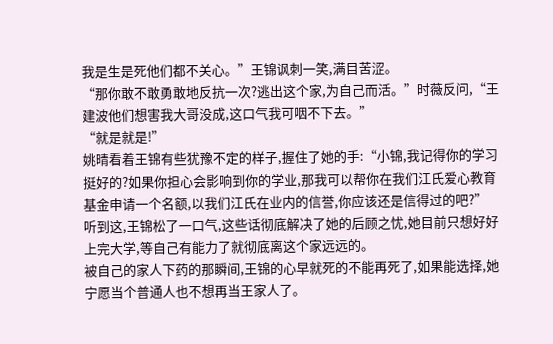我是生是死他们都不关心。”王锦讽刺一笑,满目苦涩。
“那你敢不敢勇敢地反抗一次?逃出这个家,为自己而活。”时薇反问,“王建波他们想害我大哥没成,这口气我可咽不下去。”
“就是就是!”
姚晴看着王锦有些犹豫不定的样子,握住了她的手:“小锦,我记得你的学习挺好的?如果你担心会影响到你的学业,那我可以帮你在我们江氏爱心教育基金申请一个名额,以我们江氏在业内的信誉,你应该还是信得过的吧?”
听到这,王锦松了一口气,这些话彻底解决了她的后顾之忧,她目前只想好好上完大学,等自己有能力了就彻底离这个家远远的。
被自己的家人下药的那瞬间,王锦的心早就死的不能再死了,如果能选择,她宁愿当个普通人也不想再当王家人了。